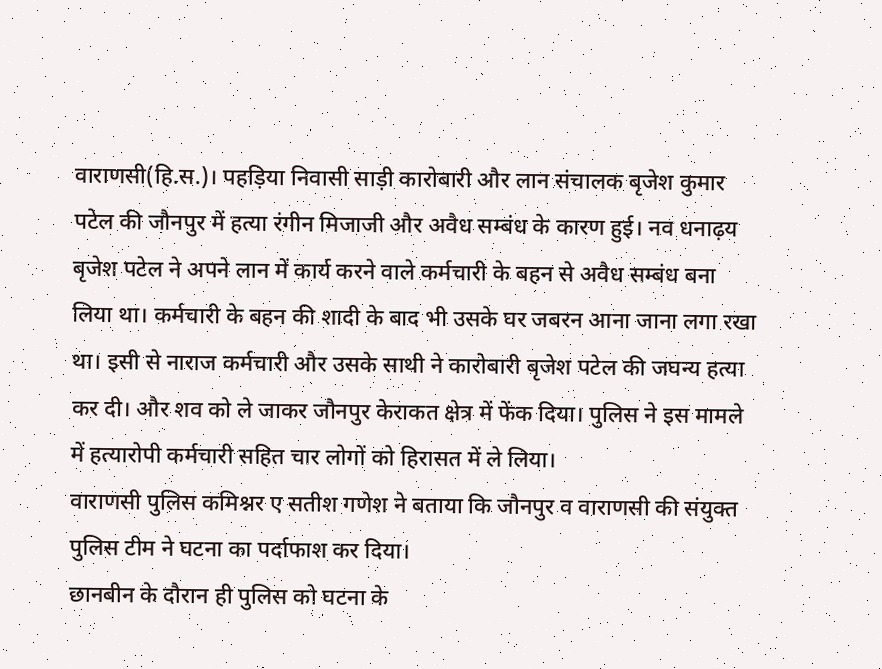वाराणसी(हि.स.)। पहड़िया निवासी साड़ी कारोबारी और लान संचालक बृजेश कुमार पटेल की जौनपुर में हत्या रंगीन मिजाजी और अवैध सम्बंध के कारण हुई। नव धनाढ़य बृजेश पटेल ने अपने लान में कार्य करने वाले कर्मचारी के बहन से अवैध सम्बंध बना लिया था। कर्मचारी के बहन की शादी के बाद भी उसके घर जबरन आना जाना लगा रखा था। इसी से नाराज कर्मचारी और उसके साथी ने कारोबारी बृजेश पटेल की जघन्य हत्या कर दी। और शव को ले जाकर जौनपुर केराकत क्षेत्र में फेंक दिया। पुलिस ने इस मामले में हत्यारोपी कर्मचारी सहित चार लोगों को हिरासत में ले लिया।
वाराणसी पुलिस कमिश्नर ए सतीश गणेश ने बताया कि जौनपुर व वाराणसी की संयुक्त पुलिस टीम ने घटना का पर्दाफाश कर दिया।
छानबीन के दौरान ही पुलिस को घटना के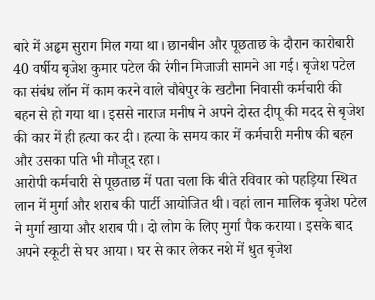बारे में अहृम सुराग मिल गया था। छानबीन और पूछताछ के दौरान कारोबारी 40 वर्षीय बृजेश कुमार पटेल की रंगीन मिजाजी सामने आ गई। बृजेश पटेल का संबंध लॉन में काम करने वाले चौबेपुर के खटौना निवासी कर्मचारी की बहन से हो गया था। इससे नाराज मनीष ने अपने दोस्त दीपू की मदद से बृजेश की कार में ही हत्या कर दी। हत्या के समय कार में कर्मचारी मनीष की बहन और उसका पति भी मौजूद रहा।
आरोपी कर्मचारी से पूछताछ में पता चला कि बीते रविवार को पहड़िया स्थित लान में मुर्गा और शराब की पार्टी आयोजित थी। वहां लान मालिक बृजेश पटेल ने मुर्गा खाया और शराब पी। दो लोग के लिए मुर्गा पैक कराया। इसके बाद अपने स्कूटी से घर आया। घर से कार लेकर नशे में धुत बृजेश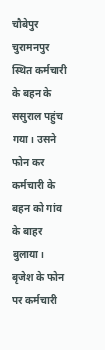चौबेपुर चुरामनपुर स्थित कर्मचारी के बहन के ससुराल पहुंच गया। उसने फोन कर कर्मचारी के बहन को गांव के बाहर बुलाया। बृजेश के फोन पर कर्मचारी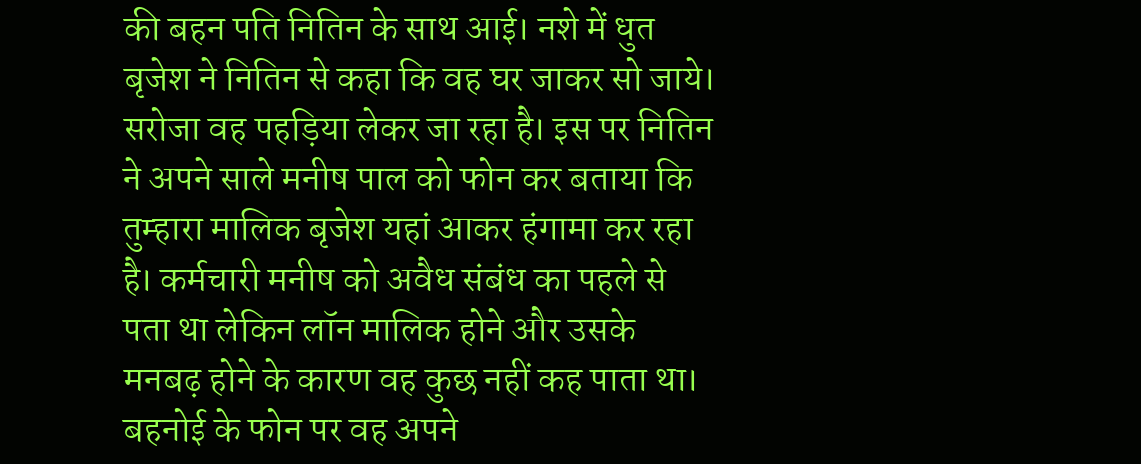की बहन पति नितिन के साथ आई। नशे में धुत बृजेश ने नितिन से कहा कि वह घर जाकर सो जाये। सरोजा वह पहड़िया लेकर जा रहा है। इस पर नितिन ने अपने साले मनीष पाल को फोन कर बताया कि तुम्हारा मालिक बृजेश यहां आकर हंगामा कर रहा है। कर्मचारी मनीष को अवैध संबंध का पहले से पता था लेकिन लॉन मालिक होने और उसके मनबढ़ होने के कारण वह कुछ नहीं कह पाता था। बहनोई के फोन पर वह अपने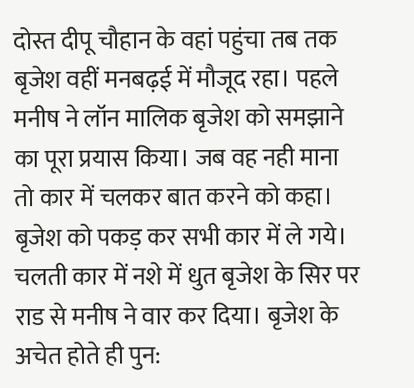दोस्त दीपू चौहान के वहां पहुंचा तब तक बृजेश वहीं मनबढ़ई में मौजूद रहा। पहले मनीष ने लॉन मालिक बृजेश को समझाने का पूरा प्रयास किया। जब वह नही माना तो कार में चलकर बात करने को कहा। बृजेश को पकड़ कर सभी कार में ले गये। चलती कार में नशे में धुत बृजेश के सिर पर राड से मनीष ने वार कर दिया। बृजेश के अचेत होते ही पुन: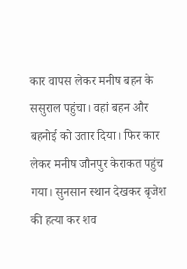कार वापस लेकर मनीष बहन के ससुराल पहुंचा। वहां बहन और बहनोई को उतार दिया। फिर कार लेकर मनीष जौनपुर केराकत पहुंच गया। सुनसान स्थान देखकर बृजेश की हत्या कर शव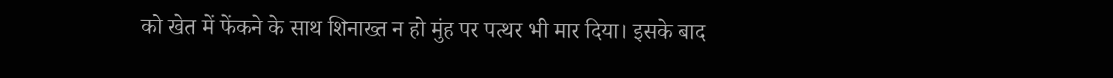को खेत में फेंकने के साथ शिनाख्त न हो मुंह पर पत्थर भी मार दिया। इसके बाद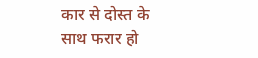कार से दोस्त के साथ फरार हो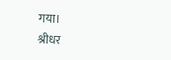गया।
श्रीधर